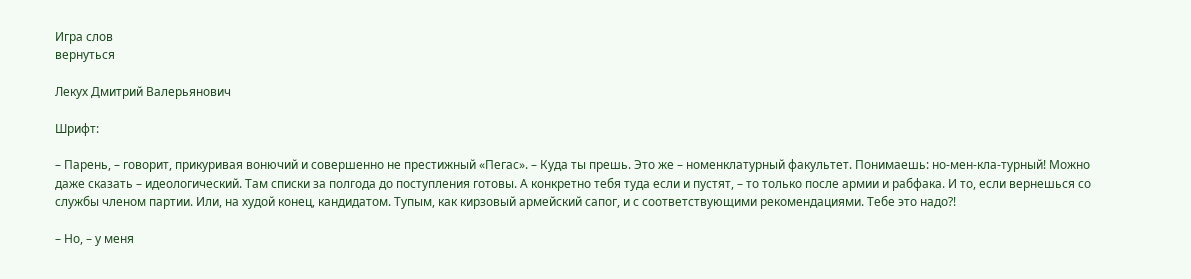Игра слов
вернуться

Лекух Дмитрий Валерьянович

Шрифт:

– Парень, – говорит, прикуривая вонючий и совершенно не престижный «Пегас». – Куда ты прешь. Это же – номенклатурный факультет. Понимаешь: но-мен-кла-турный! Можно даже сказать – идеологический. Там списки за полгода до поступления готовы. А конкретно тебя туда если и пустят, – то только после армии и рабфака. И то, если вернешься со службы членом партии. Или, на худой конец, кандидатом. Тупым, как кирзовый армейский сапог, и с соответствующими рекомендациями. Тебе это надо?!

– Но, – у меня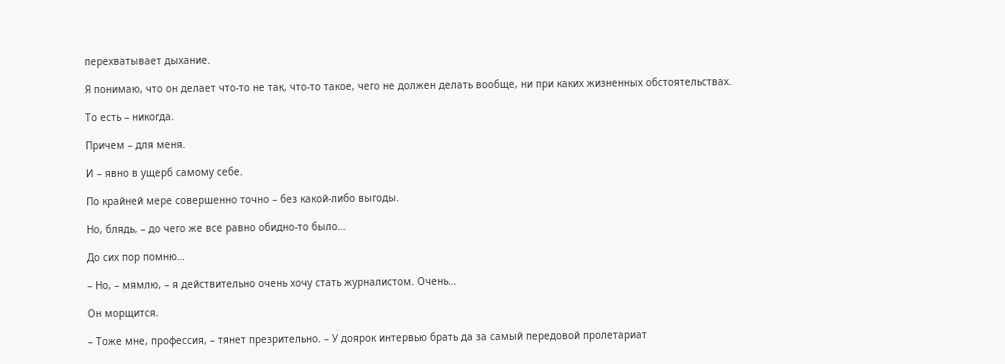перехватывает дыхание.

Я понимаю, что он делает что-то не так, что-то такое, чего не должен делать вообще, ни при каких жизненных обстоятельствах.

То есть – никогда.

Причем – для меня.

И – явно в ущерб самому себе.

По крайней мере совершенно точно – без какой-либо выгоды.

Но, блядь, – до чего же все равно обидно-то было…

До сих пор помню…

– Но, – мямлю, – я действительно очень хочу стать журналистом. Очень…

Он морщится.

– Тоже мне, профессия, – тянет презрительно. – У доярок интервью брать да за самый передовой пролетариат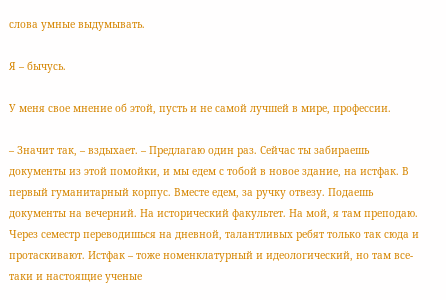слова умные выдумывать.

Я – бычусь.

У меня свое мнение об этой, пусть и не самой лучшей в мире, профессии.

– Значит так, – вздыхает. – Предлагаю один раз. Сейчас ты забираешь документы из этой помойки, и мы едем с тобой в новое здание, на истфак. В первый гуманитарный корпус. Вместе едем, за ручку отвезу. Подаешь документы на вечерний. На исторический факультет. На мой, я там преподаю. Через семестр переводишься на дневной, талантливых ребят только так сюда и протаскивают. Истфак – тоже номенклатурный и идеологический, но там все-таки и настоящие ученые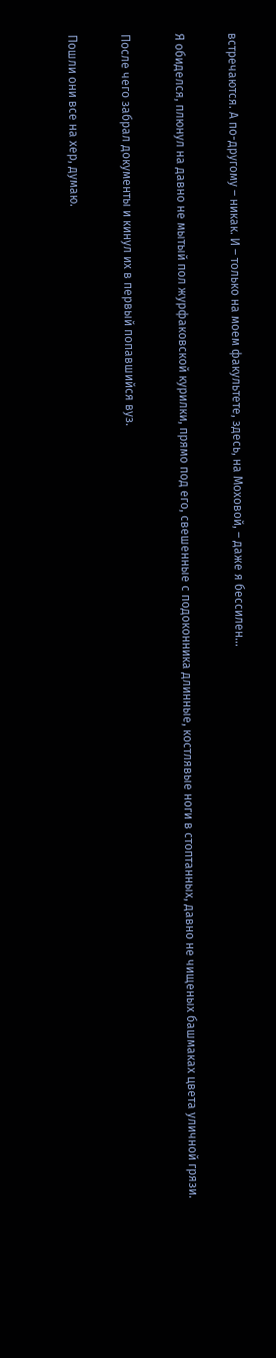встречаются. А по-другому – никак. И – только на моем факультете, здесь, на Моховой, – даже я бессилен…

Я обиделся, плюнул на давно не мытый пол журфаковской курилки, прямо под его, свешенные с подоконника длинные, костлявые ноги в стоптанных, давно не чищеных башмаках цвета уличной грязи.

После чего забрал документы и кинул их в первый попавшийся вуз.

Пошли они все на хер, думаю.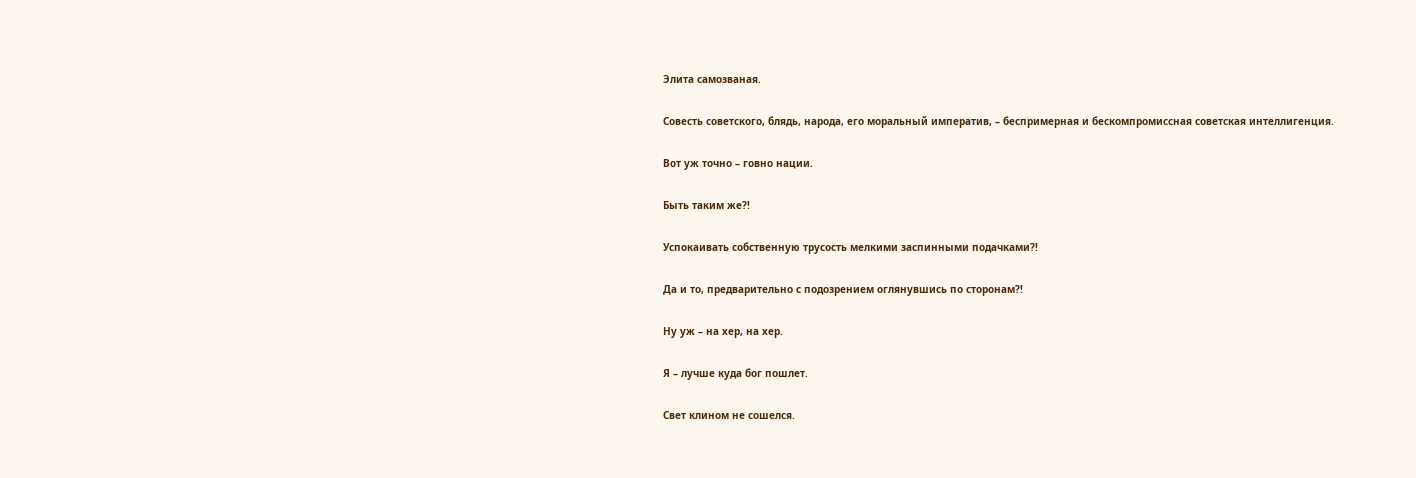Элита самозваная.

Совесть советского, блядь, народа, его моральный императив, – беспримерная и бескомпромиссная советская интеллигенция.

Вот уж точно – говно нации.

Быть таким же?!

Успокаивать собственную трусость мелкими заспинными подачками?!

Да и то, предварительно с подозрением оглянувшись по сторонам?!

Ну уж – на хер, на хер.

Я – лучше куда бог пошлет.

Свет клином не сошелся.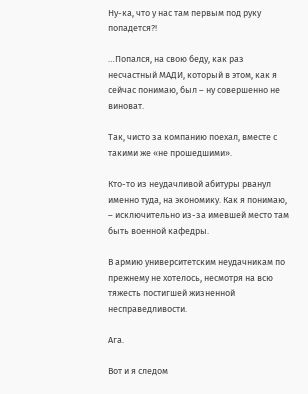Ну-ка, что у нас там первым под руку попадется?!

…Попался, на свою беду, как раз несчастный МАДИ, который в этом, как я сейчас понимаю, был – ну совершенно не виноват.

Так, чисто за компанию поехал, вместе с такими же «не прошедшими».

Кто-то из неудачливой абитуры рванул именно туда, на экономику. Как я понимаю, – исключительно из-за имевшей место там быть военной кафедры.

В армию университетским неудачникам по прежнему не хотелось, несмотря на всю тяжесть постигшей жизненной несправедливости.

Ага.

Вот и я следом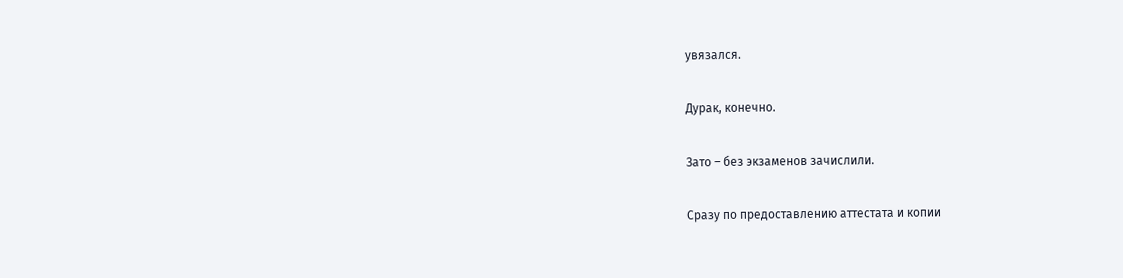увязался.

Дурак, конечно.

Зато – без экзаменов зачислили.

Сразу по предоставлению аттестата и копии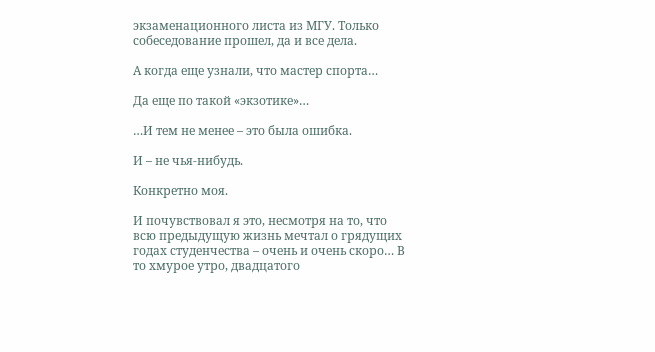экзаменационного листа из МГУ. Только собеседование прошел, да и все дела.

А когда еще узнали, что мастер спорта…

Да еще по такой «экзотике»…

…И тем не менее – это была ошибка.

И – не чья-нибудь.

Конкретно моя.

И почувствовал я это, несмотря на то, что всю предыдущую жизнь мечтал о грядущих годах студенчества – очень и очень скоро… В то хмурое утро, двадцатого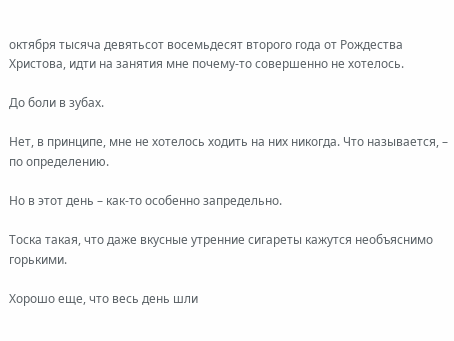октября тысяча девятьсот восемьдесят второго года от Рождества Христова, идти на занятия мне почему-то совершенно не хотелось.

До боли в зубах.

Нет, в принципе, мне не хотелось ходить на них никогда. Что называется, – по определению.

Но в этот день – как-то особенно запредельно.

Тоска такая, что даже вкусные утренние сигареты кажутся необъяснимо горькими.

Хорошо еще, что весь день шли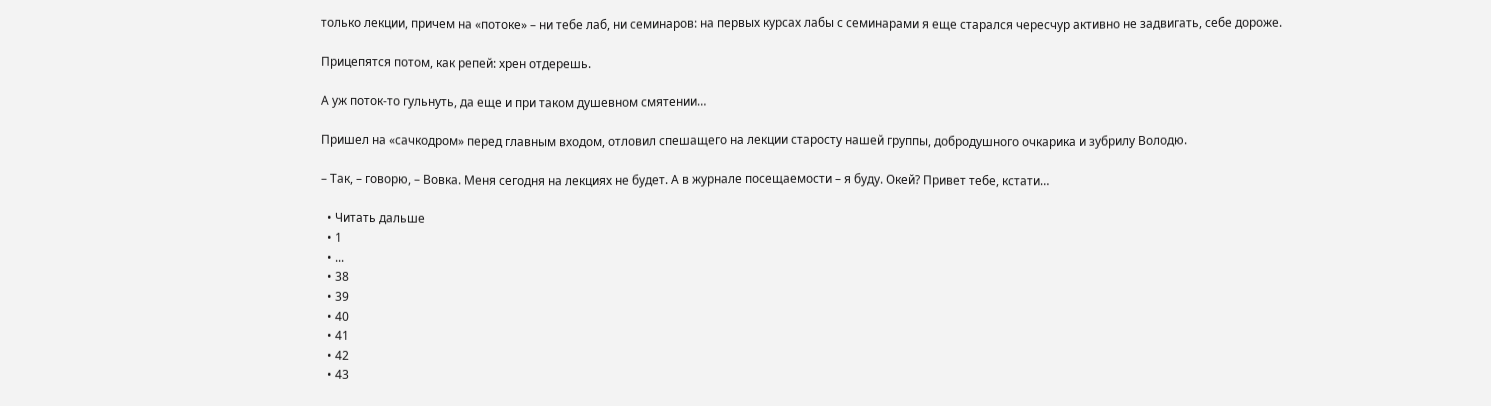только лекции, причем на «потоке» – ни тебе лаб, ни семинаров: на первых курсах лабы с семинарами я еще старался чересчур активно не задвигать, себе дороже.

Прицепятся потом, как репей: хрен отдерешь.

А уж поток-то гульнуть, да еще и при таком душевном смятении…

Пришел на «сачкодром» перед главным входом, отловил спешащего на лекции старосту нашей группы, добродушного очкарика и зубрилу Володю.

– Так, – говорю, – Вовка. Меня сегодня на лекциях не будет. А в журнале посещаемости – я буду. Окей? Привет тебе, кстати…

  • Читать дальше
  • 1
  • ...
  • 38
  • 39
  • 40
  • 41
  • 42
  • 43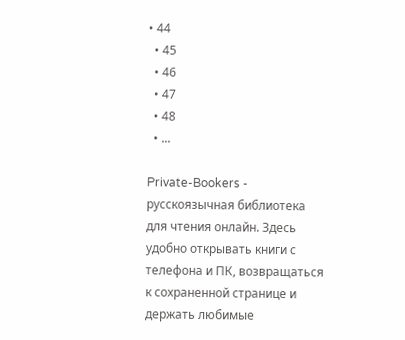• 44
  • 45
  • 46
  • 47
  • 48
  • ...

Private-Bookers - русскоязычная библиотека для чтения онлайн. Здесь удобно открывать книги с телефона и ПК, возвращаться к сохраненной странице и держать любимые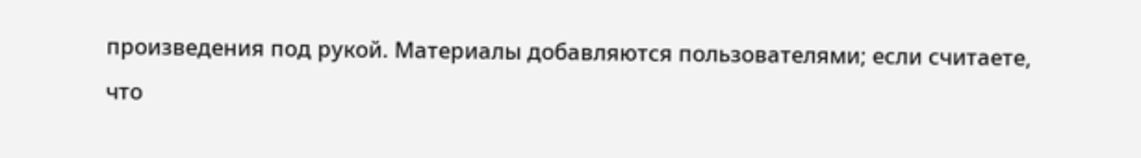произведения под рукой. Материалы добавляются пользователями; если считаете, что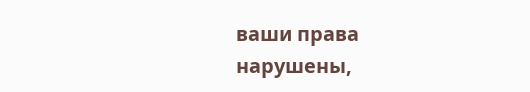ваши права нарушены,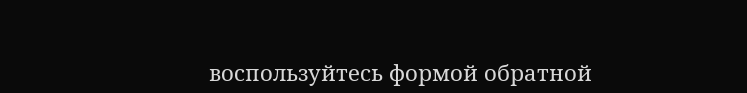воспользуйтесь формой обратной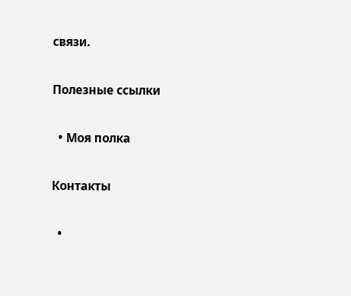связи.

Полезные ссылки

  • Моя полка

Контакты

  •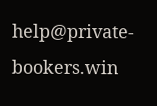help@private-bookers.win